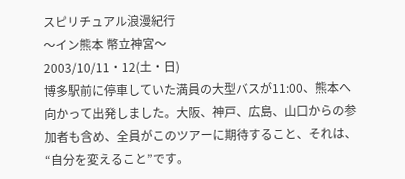スピリチュアル浪漫紀行
〜イン熊本 幣立神宮〜
2003/10/11・12(土・日)
博多駅前に停車していた満員の大型バスが11:00、熊本へ向かって出発しました。大阪、神戸、広島、山口からの参加者も含め、全員がこのツアーに期待すること、それは、“自分を変えること”です。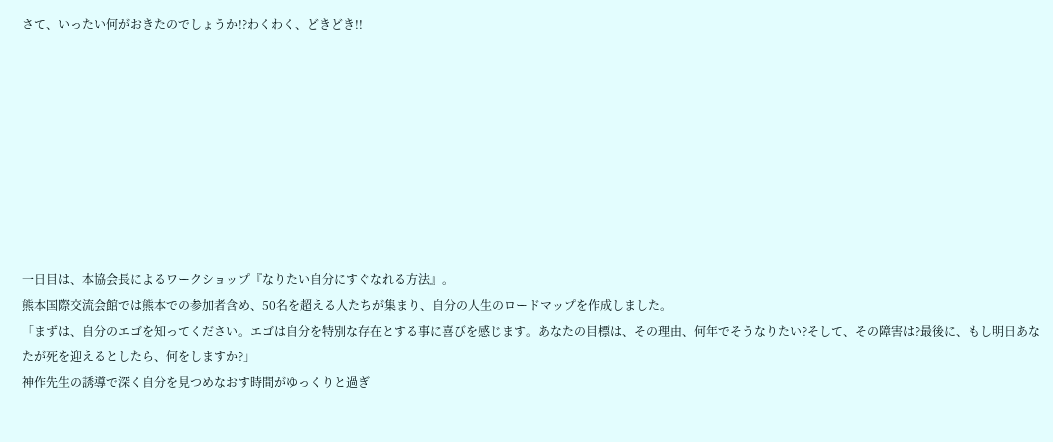さて、いったい何がおきたのでしょうか!?わくわく、どきどき!!









一日目は、本協会長によるワークショップ『なりたい自分にすぐなれる方法』。
熊本国際交流会館では熊本での参加者含め、50名を超える人たちが集まり、自分の人生のロードマップを作成しました。
「まずは、自分のエゴを知ってください。エゴは自分を特別な存在とする事に喜びを感じます。あなたの目標は、その理由、何年でそうなりたい?そして、その障害は?最後に、もし明日あなたが死を迎えるとしたら、何をしますか?」
神作先生の誘導で深く自分を見つめなおす時間がゆっくりと過ぎ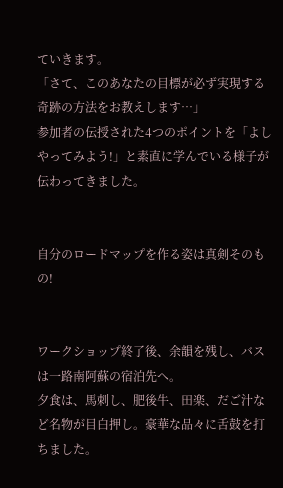ていきます。
「さて、このあなたの目標が必ず実現する奇跡の方法をお教えします…」
参加者の伝授された4つのポイントを「よしやってみよう!」と素直に学んでいる様子が伝わってきました。


自分のロードマップを作る姿は真剣そのもの!


ワークショップ終了後、余韻を残し、バスは一路南阿蘇の宿泊先へ。
夕食は、馬刺し、肥後牛、田楽、だご汁など名物が目白押し。豪華な品々に舌鼓を打ちました。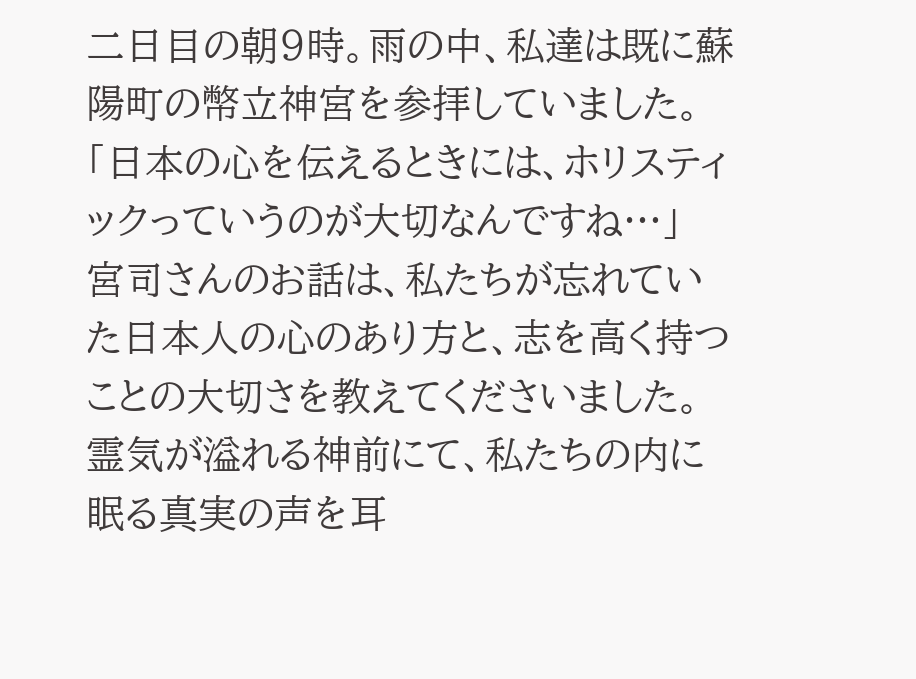二日目の朝9時。雨の中、私達は既に蘇陽町の幣立神宮を参拝していました。
「日本の心を伝えるときには、ホリスティックっていうのが大切なんですね…」
宮司さんのお話は、私たちが忘れていた日本人の心のあり方と、志を高く持つことの大切さを教えてくださいました。
霊気が溢れる神前にて、私たちの内に眠る真実の声を耳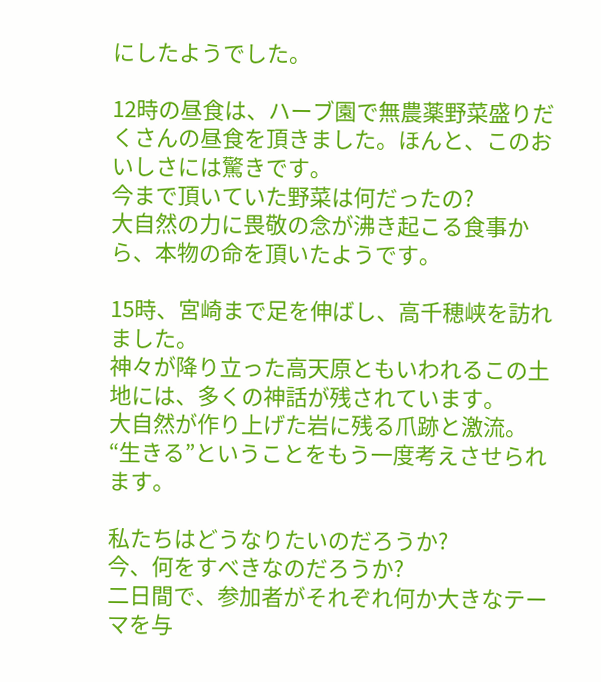にしたようでした。

12時の昼食は、ハーブ園で無農薬野菜盛りだくさんの昼食を頂きました。ほんと、このおいしさには驚きです。
今まで頂いていた野菜は何だったの?
大自然の力に畏敬の念が沸き起こる食事から、本物の命を頂いたようです。

15時、宮崎まで足を伸ばし、高千穂峡を訪れました。
神々が降り立った高天原ともいわれるこの土地には、多くの神話が残されています。
大自然が作り上げた岩に残る爪跡と激流。“生きる”ということをもう一度考えさせられます。

私たちはどうなりたいのだろうか?
今、何をすべきなのだろうか?
二日間で、参加者がそれぞれ何か大きなテーマを与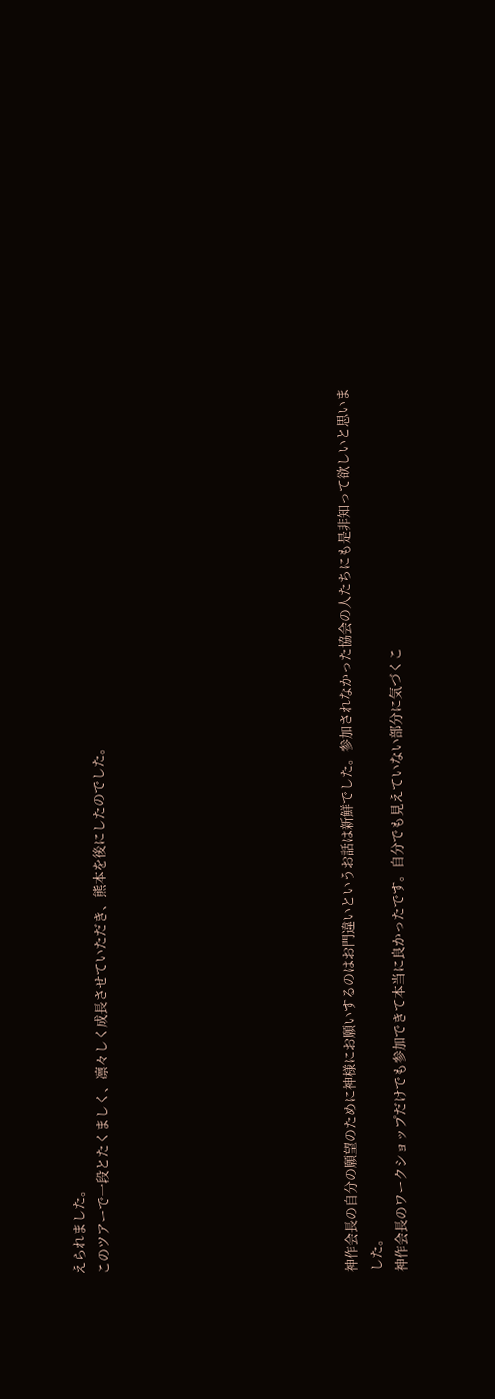えられました。
このツアーで一段とたくましく、凛々しく成長させていただき、熊本を後にしたのでした。









神作会長の自分の願望のために神様にお願いするのはお門違いというお話は新鮮でした。参加されなかった協会の人たちにも是非知って欲しいと思いました。
神作会長のワークショップだけでも参加できて本当に良かったです。自分でも見えていない部分に気づくこ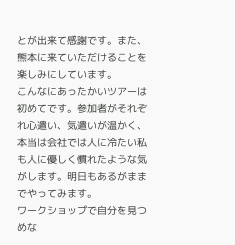とが出来て感謝です。また、熊本に来ていただけることを楽しみにしています。
こんなにあったかいツアーは初めてです。参加者がそれぞれ心遣い、気遣いが温かく、本当は会社では人に冷たい私も人に優しく慣れたような気がします。明日もあるがままでやってみます。
ワークショップで自分を見つめな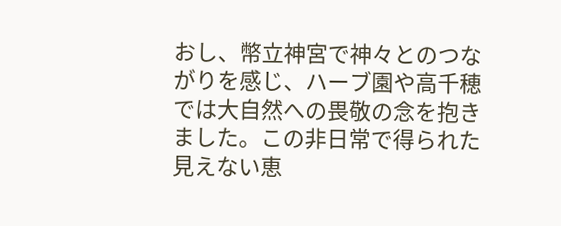おし、幣立神宮で神々とのつながりを感じ、ハーブ園や高千穂では大自然への畏敬の念を抱きました。この非日常で得られた見えない恵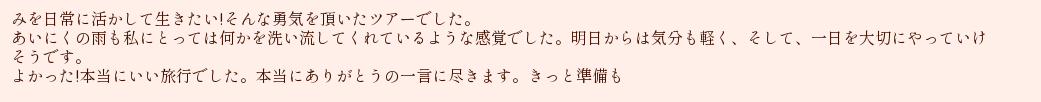みを日常に活かして生きたい!そんな勇気を頂いたツアーでした。
あいにくの雨も私にとっては何かを洗い流してくれているような感覚でした。明日からは気分も軽く、そして、一日を大切にやっていけそうです。
よかった!本当にいい旅行でした。本当にありがとうの一言に尽きます。きっと準備も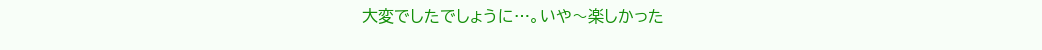大変でしたでしょうに…。いや〜楽しかった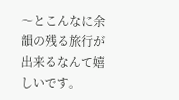〜とこんなに余韻の残る旅行が出来るなんて嬉しいです。